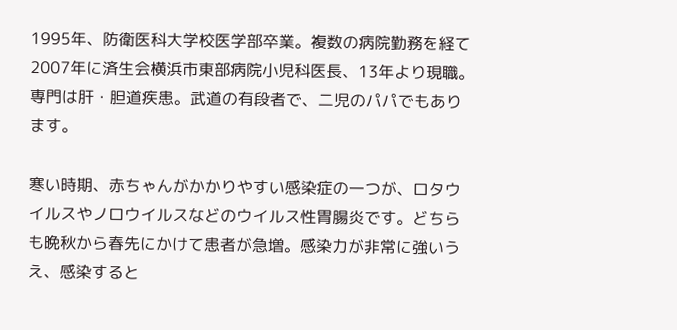1995年、防衛医科大学校医学部卒業。複数の病院勤務を経て2007年に済生会横浜市東部病院小児科医長、13年より現職。専門は肝・胆道疾患。武道の有段者で、二児のパパでもあります。

寒い時期、赤ちゃんがかかりやすい感染症の一つが、ロタウイルスやノロウイルスなどのウイルス性胃腸炎です。どちらも晩秋から春先にかけて患者が急増。感染力が非常に強いうえ、感染すると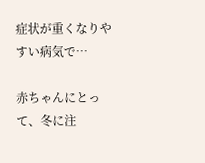症状が重くなりやすい病気で…

赤ちゃんにとって、冬に注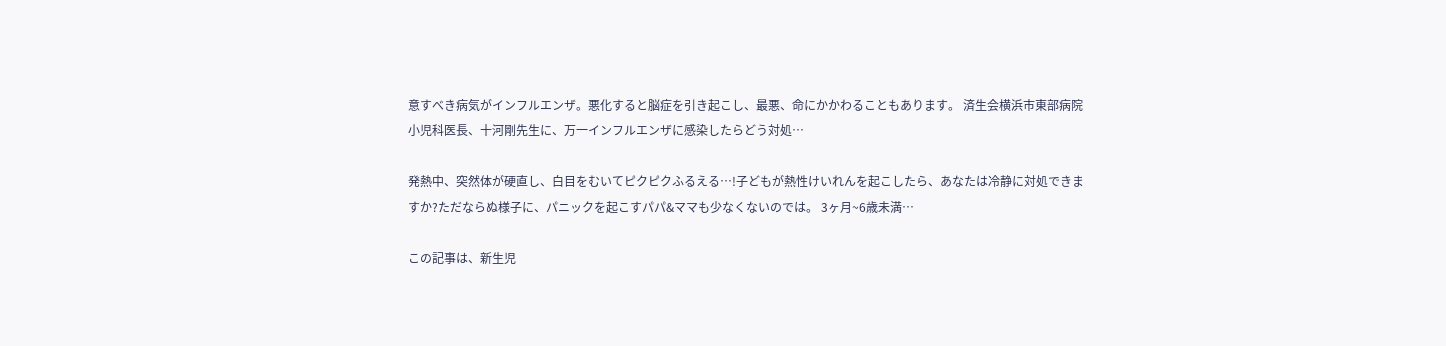意すべき病気がインフルエンザ。悪化すると脳症を引き起こし、最悪、命にかかわることもあります。 済生会横浜市東部病院小児科医長、十河剛先生に、万一インフルエンザに感染したらどう対処…

発熱中、突然体が硬直し、白目をむいてピクピクふるえる…!子どもが熱性けいれんを起こしたら、あなたは冷静に対処できますか?ただならぬ様子に、パニックを起こすパパ&ママも少なくないのでは。 3ヶ月~6歳未満…

この記事は、新生児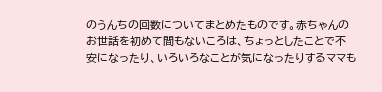のうんちの回数についてまとめたものです。赤ちゃんのお世話を初めて間もないころは、ちょっとしたことで不安になったり、いろいろなことが気になったりするママも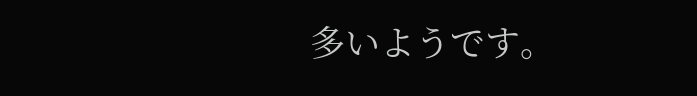多いようです。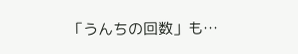「うんちの回数」も…